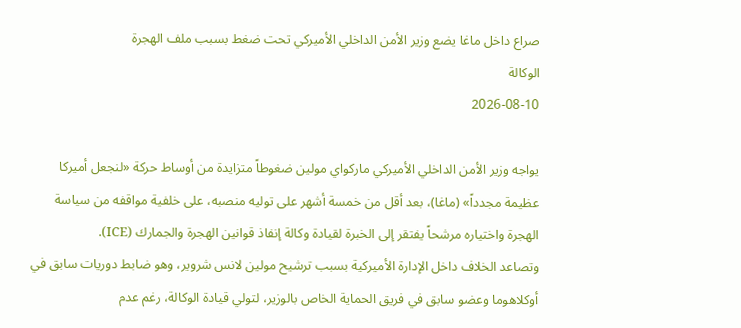صراع داخل ماغا يضع وزير الأمن الداخلي الأميركي تحت ضغط بسبب ملف الهجرة
الوكالة
2026-08-10

يواجه وزير الأمن الداخلي الأميركي ماركواي مولين ضغوطاً متزايدة من أوساط حركة «لنجعل أميركا عظيمة مجدداً» (ماغا)، بعد أقل من خمسة أشهر على توليه منصبه، على خلفية مواقفه من سياسة الهجرة واختياره مرشحاً يفتقر إلى الخبرة لقيادة وكالة إنفاذ قوانين الهجرة والجمارك (ICE).
وتصاعد الخلاف داخل الإدارة الأميركية بسبب ترشيح مولين لانس شروير، وهو ضابط دوريات سابق في أوكلاهوما وعضو سابق في فريق الحماية الخاص بالوزير، لتولي قيادة الوكالة، رغم عدم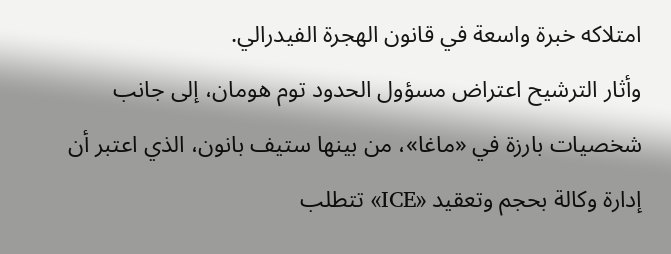امتلاكه خبرة واسعة في قانون الهجرة الفيدرالي.
وأثار الترشيح اعتراض مسؤول الحدود توم هومان، إلى جانب شخصيات بارزة في «ماغا»، من بينها ستيف بانون، الذي اعتبر أن إدارة وكالة بحجم وتعقيد «ICE» تتطلب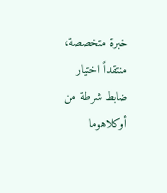خبرة متخصصة، منتقداً اختيار ضابط شرطة من أوكلاهوما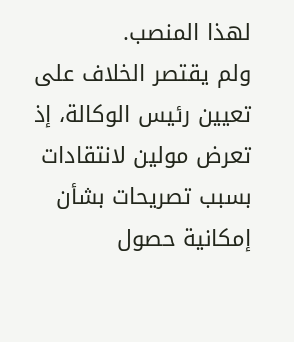لهذا المنصب.
ولم يقتصر الخلاف على تعيين رئيس الوكالة، إذ تعرض مولين لانتقادات بسبب تصريحات بشأن إمكانية حصول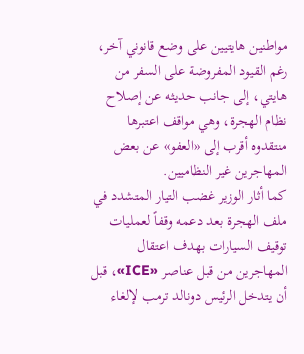مواطنين هايتيين على وضع قانوني آخر، رغم القيود المفروضة على السفر من هايتي، إلى جانب حديثه عن إصلاح نظام الهجرة، وهي مواقف اعتبرها منتقدوه أقرب إلى «العفو» عن بعض المهاجرين غير النظاميين.
كما أثار الوزير غضب التيار المتشدد في ملف الهجرة بعد دعمه وقفاً لعمليات توقيف السيارات بهدف اعتقال المهاجرين من قبل عناصر «ICE»، قبل أن يتدخل الرئيس دونالد ترمب لإلغاء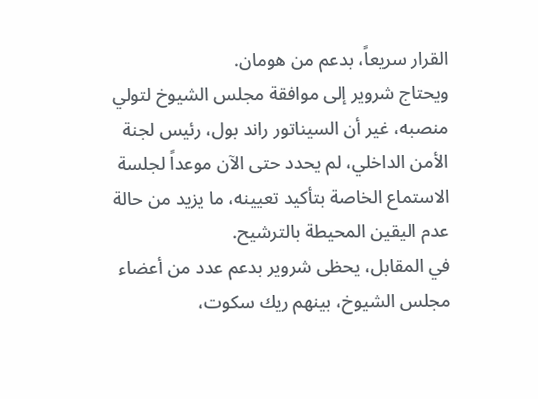القرار سريعاً، بدعم من هومان.
ويحتاج شروير إلى موافقة مجلس الشيوخ لتولي منصبه، غير أن السيناتور راند بول، رئيس لجنة الأمن الداخلي، لم يحدد حتى الآن موعداً لجلسة الاستماع الخاصة بتأكيد تعيينه، ما يزيد من حالة عدم اليقين المحيطة بالترشيح.
في المقابل، يحظى شروير بدعم عدد من أعضاء مجلس الشيوخ، بينهم ريك سكوت،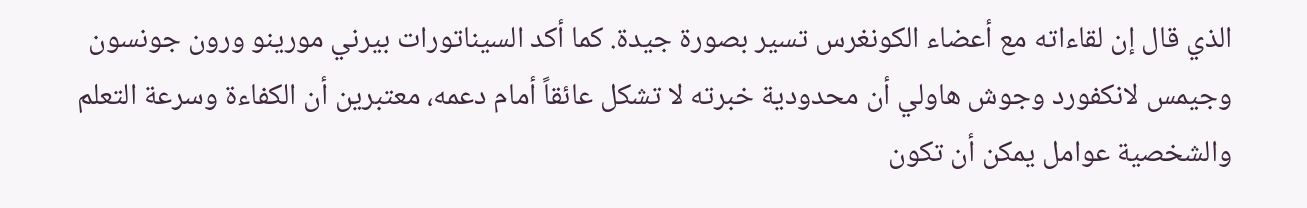الذي قال إن لقاءاته مع أعضاء الكونغرس تسير بصورة جيدة. كما أكد السيناتورات بيرني مورينو ورون جونسون وجيمس لانكفورد وجوش هاولي أن محدودية خبرته لا تشكل عائقاً أمام دعمه، معتبرين أن الكفاءة وسرعة التعلم والشخصية عوامل يمكن أن تكون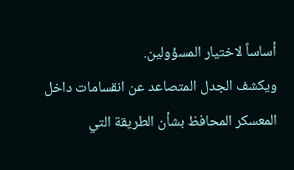أساساً لاختيار المسؤولين.
ويكشف الجدل المتصاعد عن انقسامات داخل المعسكر المحافظ بشأن الطريقة التي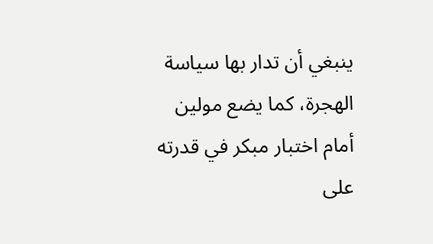ينبغي أن تدار بها سياسة الهجرة، كما يضع مولين أمام اختبار مبكر في قدرته على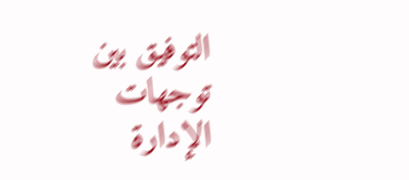التوفيق بين توجهات الإدارة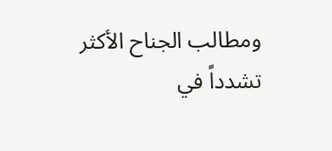ومطالب الجناح الأكثر تشدداً في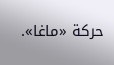حركة «ماغا».